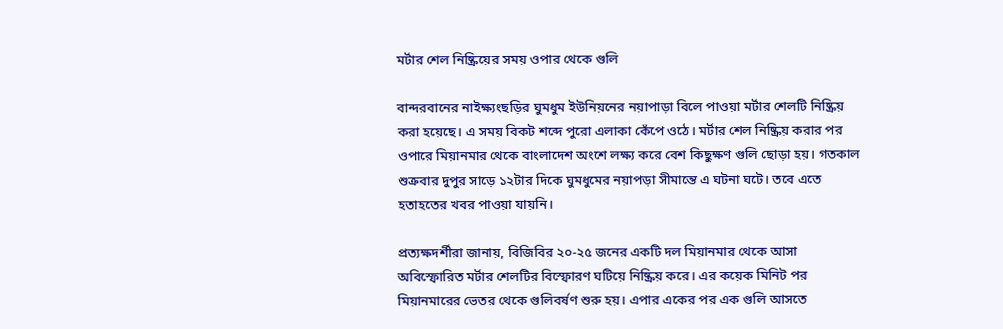মর্টার শেল নিষ্ক্রিয়ের সময় ওপার থেকে গুলি

বান্দরবানের নাইক্ষ্যংছড়ির ঘুমধুম ইউনিয়নের নয়াপাড়া বিলে পাওয়া মর্টার শেলটি নিষ্ক্রিয় করা হয়েছে। এ সময় বিকট শব্দে পুরো এলাকা কেঁপে ওঠে। মর্টার শেল নিষ্ক্রিয় করার পর ওপারে মিয়ানমার থেকে বাংলাদেশ অংশে লক্ষ্য করে বেশ কিছুক্ষণ গুলি ছোড়া হয়। গতকাল শুক্রবার দুপুর সাড়ে ১২টার দিকে ঘুমধুমের নয়াপড়া সীমান্তে এ ঘটনা ঘটে। তবে এতে হতাহতের খবর পাওয়া যায়নি।

প্রত্যক্ষদর্শীরা জানায়, বিজিবির ২০-২৫ জনের একটি দল মিয়ানমার থেকে আসা অবিস্ফোরিত মর্টার শেলটির বিস্ফোরণ ঘটিয়ে নিষ্ক্রিয় করে। এর কয়েক মিনিট পর মিয়ানমারের ভেতর থেকে গুলিবর্ষণ শুরু হয়। এপার একের পর এক গুলি আসতে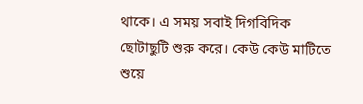থাকে। এ সময় সবাই দিগবিদিক ছোটাছুটি শুরু করে। কেউ কেউ মাটিতে শুয়ে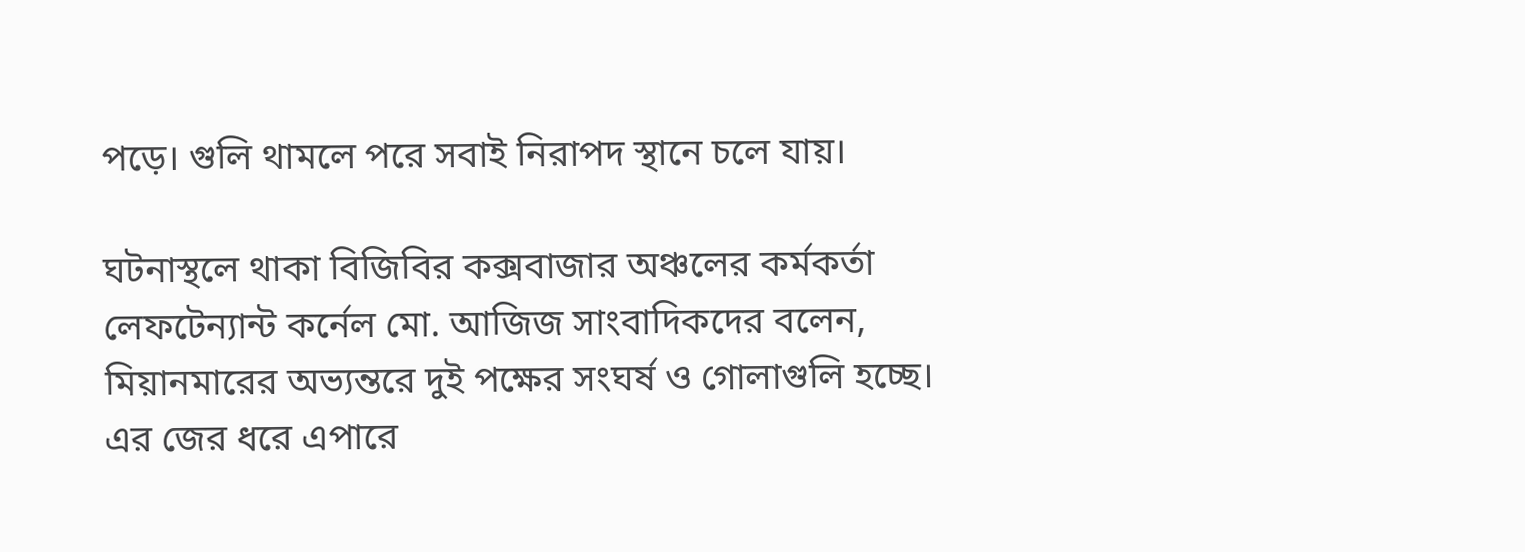পড়ে। গুলি থামলে পরে সবাই নিরাপদ স্থানে চলে যায়।

ঘটনাস্থলে থাকা বিজিবির কক্সবাজার অঞ্চলের কর্মকর্তা লেফটেন্যান্ট কর্নেল মো. আজিজ সাংবাদিকদের বলেন, মিয়ানমারের অভ্যন্তরে দুই পক্ষের সংঘর্ষ ও গোলাগুলি হচ্ছে। এর জের ধরে এপারে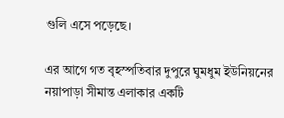গুলি এসে পড়েছে।

এর আগে গত বৃহস্পতিবার দুপুরে ঘুমধুম ইউনিয়নের নয়াপাড়া সীমান্ত এলাকার একটি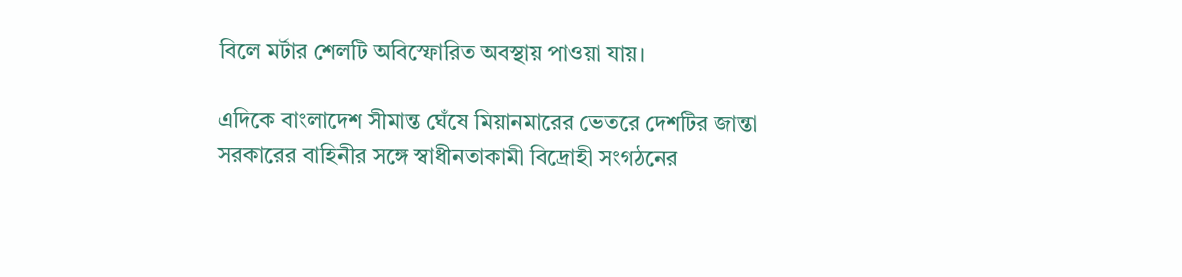বিলে মর্টার শেলটি অবিস্ফোরিত অবস্থায় পাওয়া যায়।

এদিকে বাংলাদেশ সীমান্ত ঘেঁষে মিয়ানমারের ভেতরে দেশটির জান্তা সরকারের বাহিনীর সঙ্গে স্বাধীনতাকামী বিদ্রোহী সংগঠনের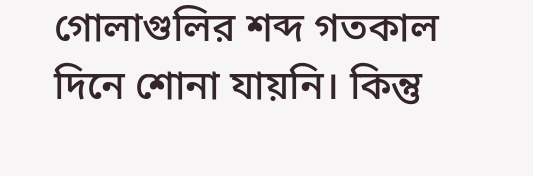গোলাগুলির শব্দ গতকাল দিনে শোনা যায়নি। কিন্তু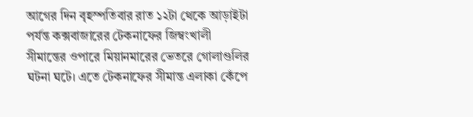আগের দিন বৃহস্পতিবার রাত ১২টা থেকে আড়াইটা পর্যন্ত কক্সবাজারের টেকনাফের জিম্বংখালী সীমান্তের ওপারে মিয়ানমারের ভেতরে গোলাগুলির ঘটনা ঘটে। এতে টেকনাফের সীমান্ত এলাকা কেঁপে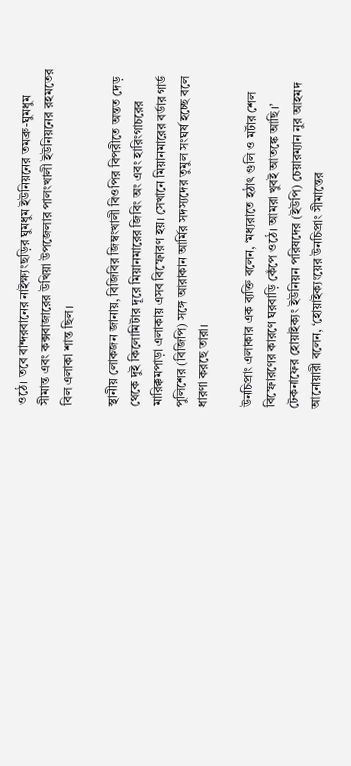ওঠে। তবে বান্দরবানের নাইক্ষ্যংছড়ির ঘুমধুম ইউনিয়নের তমব্রু-ঘুমধুম সীমান্ত এবং কক্সবাজারের উখিয়া উপজেলার পালংখালী ইউনিয়নের রহমতের বিল এলাকা শান্ত ছিল।

স্থানীয় লোকজন জানায়, বিজিবির জিম্বংখালী বিওপির বিপরীতে অন্তত দেড় থেকে দুই কিলোমিটার দূরে মিয়ানমারের জিবিং অং এবং হারিংগাচরের মারিক্কমপাড়া এলাকায় এসব বিস্ফোরণ হয়। সেখানে মিয়ানমারের বর্ডার গার্ড পুলিশের (বিজিপি) সঙ্গে আরাকান আর্মির সদস্যদের তুমুল সংঘর্ষ হচ্ছে বলে ধারণা করছে তারা।

উনচিপ্রাং এলাকার এক ব্যক্তি বলেন, ‘মধ্যরাতে হঠাৎ গুলি ও মর্টার শেল বিস্ফোরণের কারণে ঘরবাড়ি কেঁপে ওঠে। আমরা খুবই আতঙ্কে আছি।’ টেকনাফের হোয়াইক্যং ইউনিয়ন পরিষদের (ইউপি) চেয়ারম্যান নুর আহমদ আনোয়ারী বলেন, ‘হোয়াইক্যংয়ের উনচিপ্রাং সীমান্তের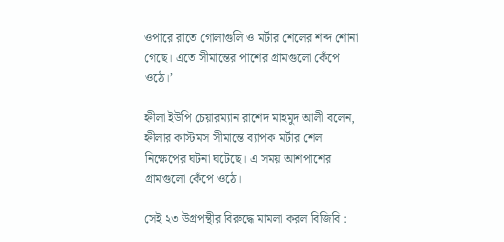ওপারে রাতে গোলাগুলি ও মর্টার শেলের শব্দ শোনা গেছে। এতে সীমান্তের পাশের গ্রামগুলো কেঁপে ওঠে।’

হ্নীলা ইউপি চেয়ারম্যান রাশেদ মাহমুদ আলী বলেন, হ্নীলার কাস্টমস সীমান্তে ব্যাপক মর্টার শেল নিক্ষেপের ঘটনা ঘটেছে। এ সময় আশপাশের গ্রামগুলো কেঁপে ওঠে।

সেই ২৩ উগ্রপন্থীর বিরুদ্ধে মামলা করল বিজিবি :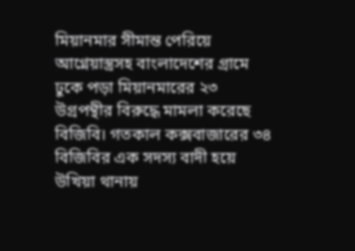মিয়ানমার সীমান্ত পেরিয়ে আগ্নেয়াস্ত্রসহ বাংলাদেশের গ্রামে ঢুকে পড়া মিয়ানমারের ২৩ উগ্রপন্থীর বিরুদ্ধে মামলা করেছে বিজিবি। গতকাল কক্সবাজারের ৩৪ বিজিবির এক সদস্য বাদী হয়ে উখিয়া থানায়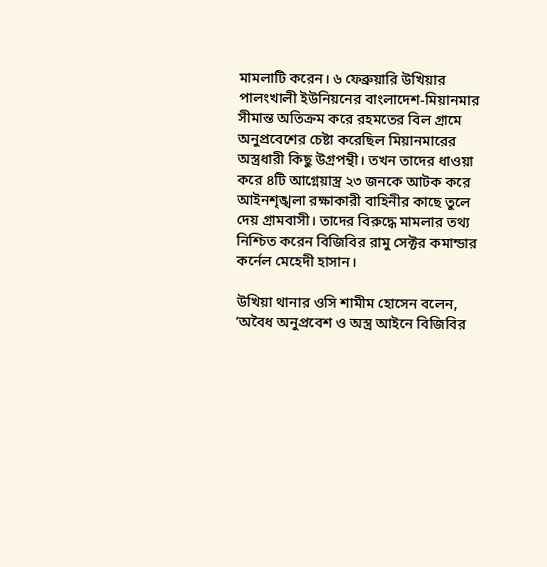মামলাটি করেন। ৬ ফেব্রুয়ারি উখিয়ার পালংখালী ইউনিয়নের বাংলাদেশ-মিয়ানমার সীমান্ত অতিক্রম করে রহমতের বিল গ্রামে অনুপ্রবেশের চেষ্টা করেছিল মিয়ানমারের অস্ত্রধারী কিছু উগ্রপন্থী। তখন তাদের ধাওয়া করে ৪টি আগ্নেয়াস্ত্র ২৩ জনকে আটক করে আইনশৃঙ্খলা রক্ষাকারী বাহিনীর কাছে তুলে দেয় গ্রামবাসী। তাদের বিরুদ্ধে মামলার তথ্য নিশ্চিত করেন বিজিবির রামু সেক্টর কমান্ডার কর্নেল মেহেদী হাসান।

উখিয়া থানার ওসি শামীম হোসেন বলেন, ‘অবৈধ অনুপ্রবেশ ও অস্ত্র আইনে বিজিবির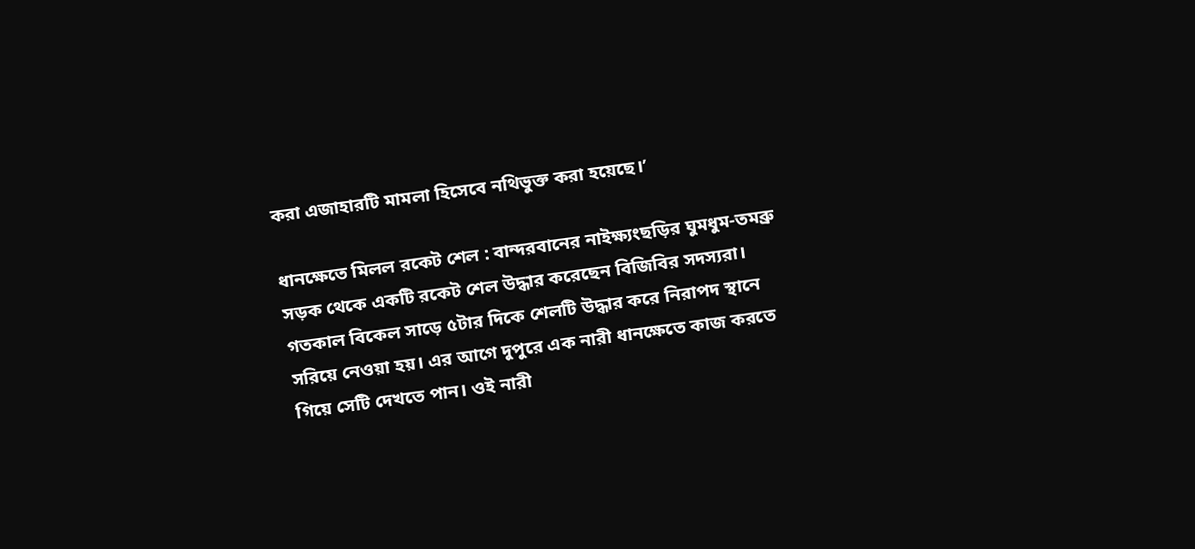করা এজাহারটি মামলা হিসেবে নথিভুক্ত করা হয়েছে।’

ধানক্ষেতে মিলল রকেট শেল : বান্দরবানের নাইক্ষ্যংছড়ির ঘুমধুম-তমব্রু সড়ক থেকে একটি রকেট শেল উদ্ধার করেছেন বিজিবির সদস্যরা। গতকাল বিকেল সাড়ে ৫টার দিকে শেলটি উদ্ধার করে নিরাপদ স্থানে সরিয়ে নেওয়া হয়। এর আগে দুপুরে এক নারী ধানক্ষেতে কাজ করতে গিয়ে সেটি দেখতে পান। ওই নারী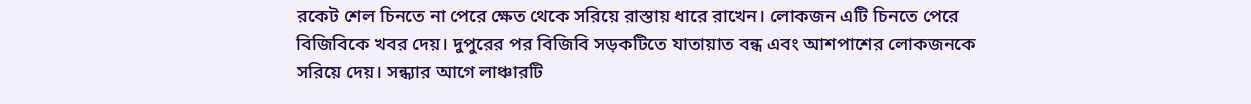রকেট শেল চিনতে না পেরে ক্ষেত থেকে সরিয়ে রাস্তায় ধারে রাখেন। লোকজন এটি চিনতে পেরে বিজিবিকে খবর দেয়। দুপুরের পর বিজিবি সড়কটিতে যাতায়াত বন্ধ এবং আশপাশের লোকজনকে সরিয়ে দেয়। সন্ধ্যার আগে লাঞ্চারটি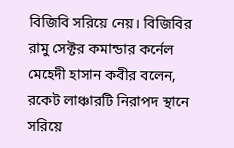বিজিবি সরিয়ে নেয়। বিজিবির রামু সেক্টর কমান্ডার কর্নেল মেহেদী হাসান কবীর বলেন, রকেট লাঞ্চারটি নিরাপদ স্থানে সরিয়ে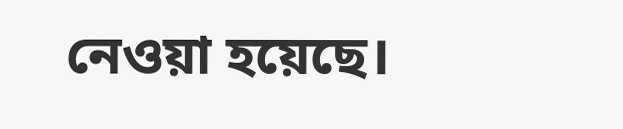নেওয়া হয়েছে।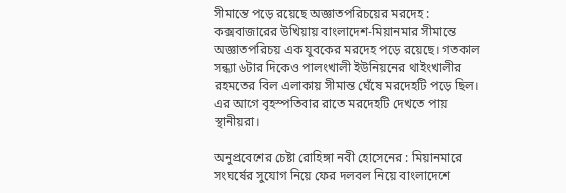সীমান্তে পড়ে রয়েছে অজ্ঞাতপরিচয়ের মরদেহ : কক্সবাজারের উখিয়ায় বাংলাদেশ-মিয়ানমার সীমান্তে অজ্ঞাতপরিচয় এক যুবকের মরদেহ পড়ে রয়েছে। গতকাল সন্ধ্যা ৬টার দিকেও পালংখালী ইউনিয়নের থাইংখালীর রহমতের বিল এলাকায় সীমান্ত ঘেঁষে মরদেহটি পড়ে ছিল। এর আগে বৃহস্পতিবার রাতে মরদেহটি দেখতে পায় স্থানীয়রা।

অনুপ্রবেশের চেষ্টা রোহিঙ্গা নবী হোসেনের : মিয়ানমারে সংঘর্ষের সুযোগ নিয়ে ফের দলবল নিয়ে বাংলাদেশে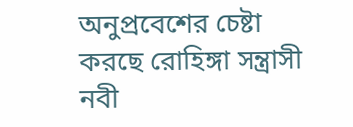অনুপ্রবেশের চেষ্টা করছে রোহিঙ্গা সন্ত্রাসী নবী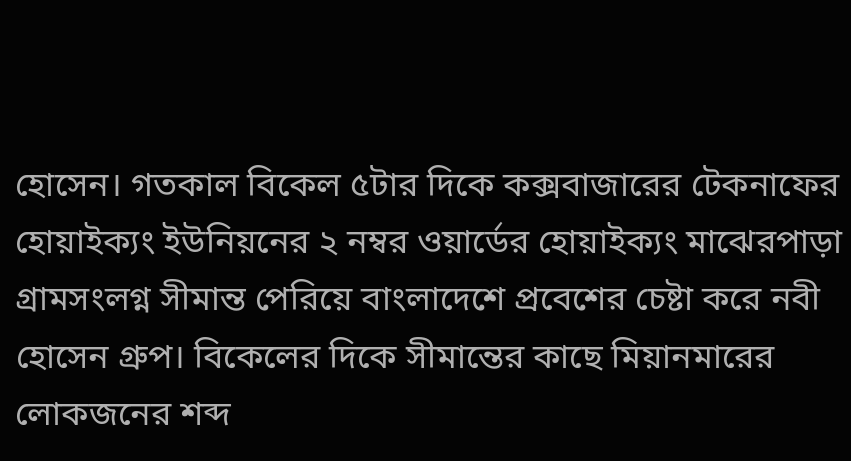হোসেন। গতকাল বিকেল ৫টার দিকে কক্সবাজারের টেকনাফের হোয়াইক্যং ইউনিয়নের ২ নম্বর ওয়ার্ডের হোয়াইক্যং মাঝেরপাড়া গ্রামসংলগ্ন সীমান্ত পেরিয়ে বাংলাদেশে প্রবেশের চেষ্টা করে নবী হোসেন গ্রুপ। বিকেলের দিকে সীমান্তের কাছে মিয়ানমারের লোকজনের শব্দ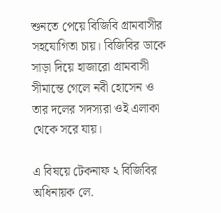শুনতে পেয়ে বিজিবি গ্রামবাসীর সহযোগিতা চায়। বিজিবির ডাকে সাড়া দিয়ে হাজারো গ্রামবাসী সীমান্তে গেলে নবী হোসেন ও তার দলের সদস্যরা ওই এলাকা থেকে সরে যায়।

এ বিষয়ে টেকনাফ ২ বিজিবির অধিনায়ক লে.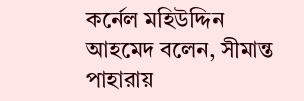কর্নেল মহিউদ্দিন আহমেদ বলেন, সীমান্ত পাহারায়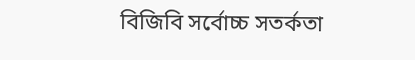বিজিবি সর্বোচ্চ সতর্কতা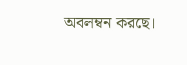অবলম্বন করছে।